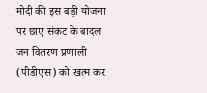मोदी की इस बड़ी योजना पर छाए संकट के बादल
जन वितरण प्रणाली (पीडीएस) को खत्म कर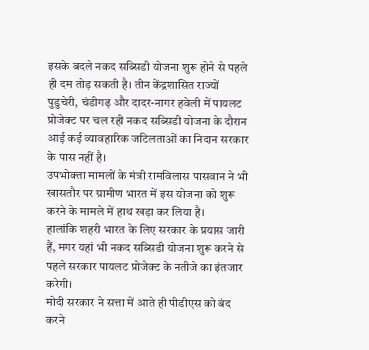इसके बदले नकद सब्सिडी योजना शुरू होने से पहले ही दम तोड़ सकती है। तीन केंद्रशासित राज्यों पुडुचेरी, चंडीगढ़ और दादर-नागर हवेली में पायलट प्रोजेक्ट पर चल रही नकद सब्सिडी योजना के दौरान आई कई व्यावहारिक जटिलताओं का निदान सरकार के पास नहीं है।
उपभोक्ता मामलों के मंत्री रामविलास पासवान ने भी खासतौर पर ग्रामीण भारत में इस योजना को शुरू करने के मामले में हाथ खड़ा कर लिया है।
हालांकि शहरी भारत के लिए सरकार के प्रयास जारी हैं, मगर यहां भी नकद सब्सिडी योजना शुरू करने से पहले सरकार पायलट प्रोजेक्ट के नतीजे का इंतजार करेगी।
मोदी सरकार ने सत्ता में आते ही पीडीएस को बंद करने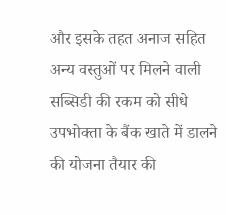और इसके तहत अनाज सहित अन्य वस्तुओं पर मिलने वाली सब्सिडी की रकम को सीधे उपभोक्ता के बैंक खाते में डालने की योजना तैयार की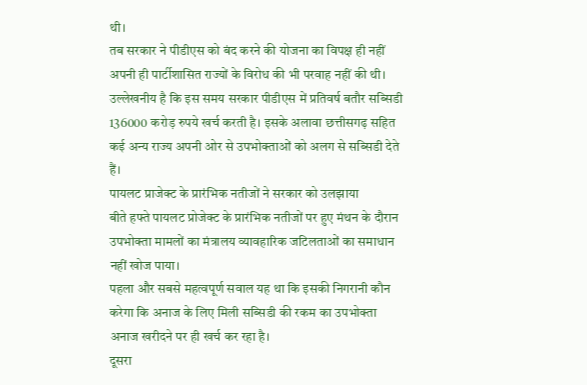थी।
तब सरकार ने पीडीएस को बंद करने की योजना का विपक्ष ही नहीं अपनी ही पार्टीशासित राज्यों के विरोध की भी परवाह नहीं की थी।
उल्लेखनीय है कि इस समय सरकार पीडीएस में प्रतिवर्ष बतौर सब्सिडी 136000 करोड़ रुपये खर्च करती है। इसके अलावा छत्तीसगढ़ सहित कई अन्य राज्य अपनी ओर से उपभोक्ताओं को अलग से सब्सिडी देते हैं।
पायलट प्राजेक्ट के प्रारंभिक नतीजों ने सरकार को उलझाया
बीते हफ्ते पायलट प्रोजेक्ट के प्रारंभिक नतीजों पर हुए मंथन के दौरान उपभोक्ता मामलों का मंत्रालय व्यावहारिक जटिलताओं का समाधान नहीं खोज पाया।
पहला और सबसे महत्वपूर्ण सवाल यह था कि इसकी निगरानी कौन करेगा कि अनाज के लिए मिली सब्सिडी की रकम का उपभोक्ता अनाज खरीदने पर ही खर्च कर रहा है।
दूसरा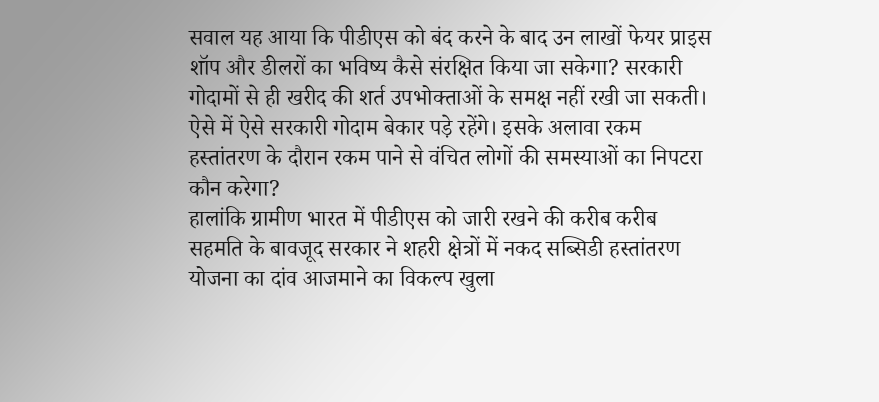सवाल यह आया कि पीडीएस को बंद करने के बाद उन लाखों फेयर प्राइस शॉप और डीलरों का भविष्य कैसे संरक्षित किया जा सकेगा? सरकारी गोदामों से ही खरीद की शर्त उपभोक्ताओं के समक्ष नहीं रखी जा सकती।
ऐसे में ऐसे सरकारी गोदाम बेकार पड़े रहेंगे। इसके अलावा रकम हस्तांतरण के दौरान रकम पाने से वंचित लोगों की समस्याओं का निपटरा कौन करेगा?
हालांकि ग्रामीण भारत में पीडीएस को जारी रखने की करीब करीब सहमति के बावजूद सरकार ने शहरी क्षेत्रों में नकद सब्सिडी हस्तांतरण योजना का दांव आजमाने का विकल्प खुला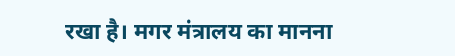रखा है। मगर मंत्रालय का मानना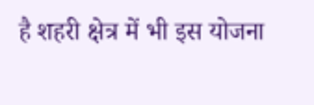है शहरी क्षेत्र में भी इस योजना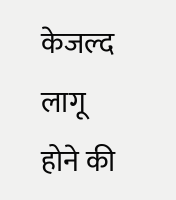केजल्द लागू होने की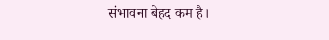संभावना बेहद कम है।